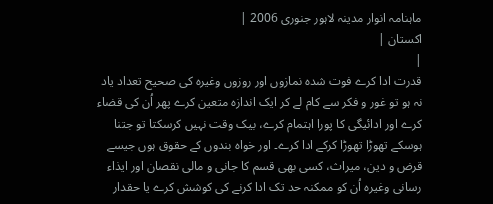ماہنامہ انوار مدینہ لاہور جنوری 2006 |
اكستان |
|
قدرت ادا کرے فوت شدہ نمازوں اور روزوں وغیرہ کی صحیح تعداد یاد نہ ہو تو غور و فکر سے کام لے کر ایک اندازہ متعین کرے پھر اُن کی قضاء کرے اور ادائیگی کا پورا اہتمام کرے، بیک وقت نہیں کرسکتا تو جتنا ہوسکے تھوڑا تھوڑا کرکے ادا کرے۔ اور خواہ بندوں کے حقوق ہوں جیسے قرض و دین، میراث، کسی بھی قسم کا جانی و مالی نقصان اور ایذاء رسانی وغیرہ اُن کو ممکنہ حد تک ادا کرنے کی کوشش کرے یا حقدار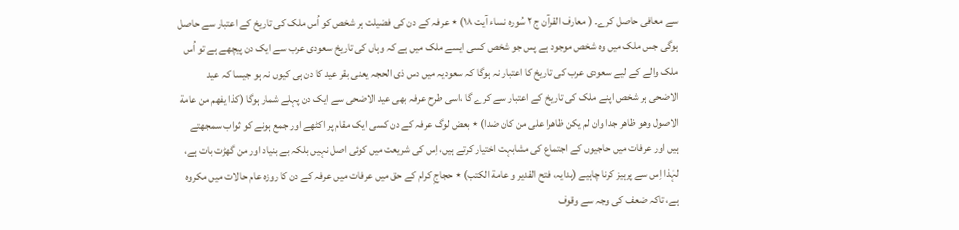سے معافی حاصل کرے۔ ( معارف القرآن ج ٢ سُورہ نساء آیت ١٨) ٭ عرفہ کے دن کی فضیلت ہر شخص کو اُس ملک کی تاریخ کے اعتبار سے حاصل ہوگی جس ملک میں وہ شخص موجود ہے پس جو شخص کسی ایسے ملک میں ہے کہ وہاں کی تاریخ سعودی عرب سے ایک دن پیچھے ہے تو اُس ملک والے کے لیے سعودی عرب کی تاریخ کا اعتبار نہ ہوگا کہ سعودیہ میں دس ذی الحجہ یعنی بقر عید کا دن ہی کیوں نہ ہو جیسا کہ عید الاضحی ہر شخص اپنے ملک کی تاریخ کے اعتبار سے کرے گا ،اسی طرح عرفہ بھی عید الاضحی سے ایک دن پہلے شمار ہوگا (کذا یفھم من عامة الاصول وھو ظاھر جدا وان لم یکن ظاھرا علی من کان ضدا) ٭ بعض لوگ عرفہ کے دن کسی ایک مقام پر اکٹھے اور جمع ہونے کو ثواب سمجھتے ہیں اور عرفات میں حاجیوں کے اجتماع کی مشابہت اختیار کرتے ہیں، اِس کی شریعت میں کوئی اصل نہیں بلکہ بے بنیاد اور من گھڑت بات ہے، لہٰذا اِس سے پرہیز کرنا چاہیے (ہدایہ، فتح القدیر و عامة الکتب) ٭ حجاجِ کرام کے حق میں عرفات میں عرفہ کے دن کا روزہ عام حالات میں مکروہ ہے، تاکہ ضعف کی وجہ سے وقوف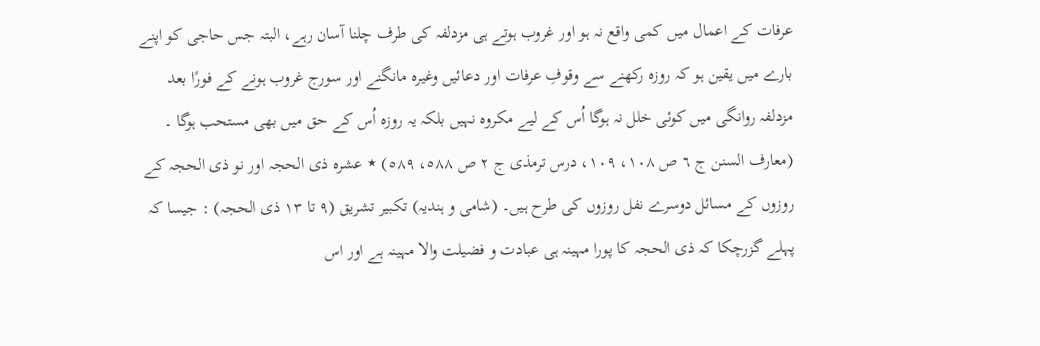عرفات کے اعمال میں کمی واقع نہ ہو اور غروب ہوتے ہی مزدلفہ کی طرف چلنا آسان رہے، البتہ جس حاجی کو اپنے بارے میں یقین ہو کہ روزہ رکھنے سے وقوفِ عرفات اور دعائیں وغیرہ مانگنے اور سورج غروب ہونے کے فورًا بعد مزدلفہ روانگی میں کوئی خلل نہ ہوگا اُس کے لیے مکروہ نہیں بلکہ یہ روزہ اُس کے حق میں بھی مستحب ہوگا ۔ (معارف السنن ج ٦ ص ١٠٨، ١٠٩، درس ترمذی ج ٢ ص ٥٨٨، ٥٨٩) ٭ عشرہ ذی الحجہ اور نو ذی الحجہ کے روزوں کے مسائل دوسرے نفل روزوں کی طرح ہیں۔ (شامی و ہندیہ) تکبیر تشریق (٩ تا ١٣ ذی الحجہ) : جیسا کہ پہلے گزرچکا کہ ذی الحجہ کا پورا مہینہ ہی عبادت و فضیلت والا مہینہ ہے اور اس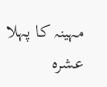مہینہ کا پہلا عشرہ